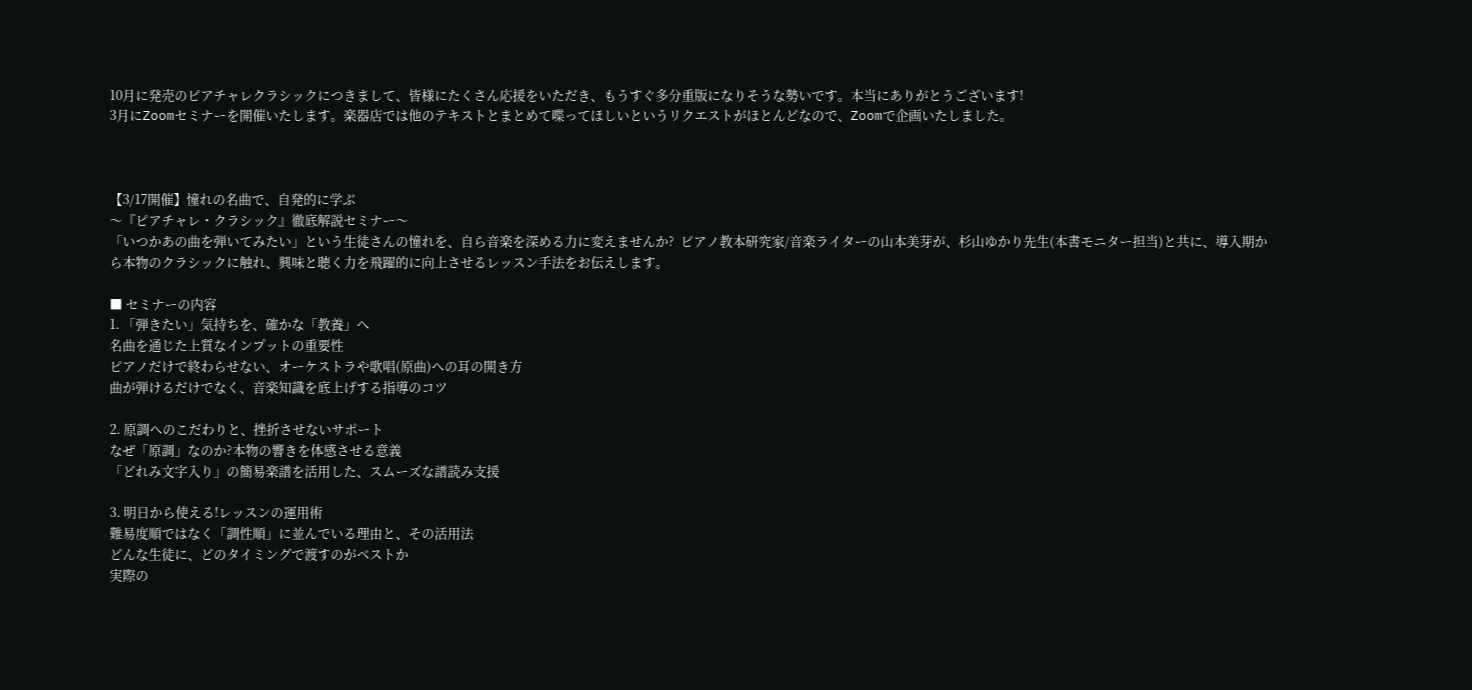10月に発売のピアチャレクラシックにつきまして、皆様にたくさん応援をいただき、もうすぐ多分重版になりそうな勢いです。本当にありがとうございます!
3月にZoomセミナーを開催いたします。楽器店では他のテキストとまとめて喋ってほしいというリクエストがほとんどなので、Zoomで企画いたしました。



【3/17開催】憧れの名曲で、自発的に学ぶ
〜『ピアチャレ・クラシック』徹底解説セミナー〜
「いつかあの曲を弾いてみたい」という生徒さんの憧れを、自ら音楽を深める力に変えませんか?  ピアノ教本研究家/音楽ライターの山本美芽が、杉山ゆかり先生(本書モニター担当)と共に、導入期から本物のクラシックに触れ、興味と聴く力を飛躍的に向上させるレッスン手法をお伝えします。

■ セミナーの内容
1. 「弾きたい」気持ちを、確かな「教養」へ
名曲を通じた上質なインプットの重要性
ピアノだけで終わらせない、オーケストラや歌唱(原曲)への耳の開き方
曲が弾けるだけでなく、音楽知識を底上げする指導のコツ

2. 原調へのこだわりと、挫折させないサポート
なぜ「原調」なのか?本物の響きを体感させる意義
「どれみ文字入り」の簡易楽譜を活用した、スムーズな譜読み支援

3. 明日から使える!レッスンの運用術
難易度順ではなく「調性順」に並んでいる理由と、その活用法
どんな生徒に、どのタイミングで渡すのがベストか
実際の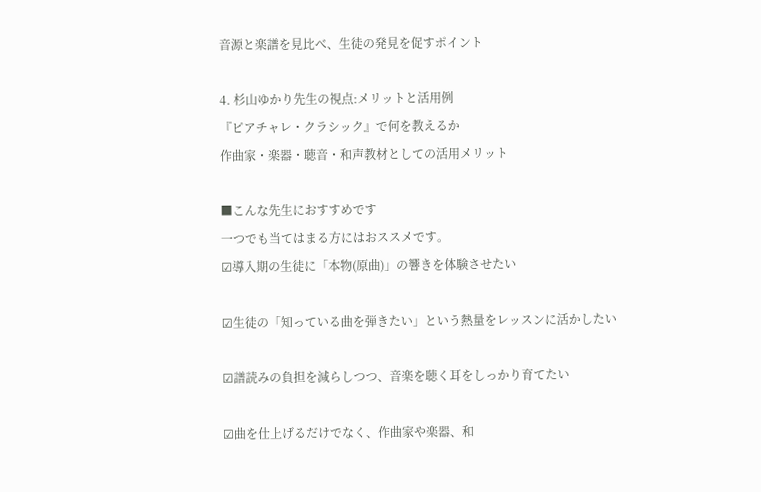音源と楽譜を見比べ、生徒の発見を促すポイント

4. 杉山ゆかり先生の視点:メリットと活用例
『ピアチャレ・クラシック』で何を教えるか
作曲家・楽器・聴音・和声教材としての活用メリット

■こんな先生におすすめです
一つでも当てはまる方にはおススメです。
☑導入期の生徒に「本物(原曲)」の響きを体験させたい

☑生徒の「知っている曲を弾きたい」という熱量をレッスンに活かしたい

☑譜読みの負担を減らしつつ、音楽を聴く耳をしっかり育てたい

☑曲を仕上げるだけでなく、作曲家や楽器、和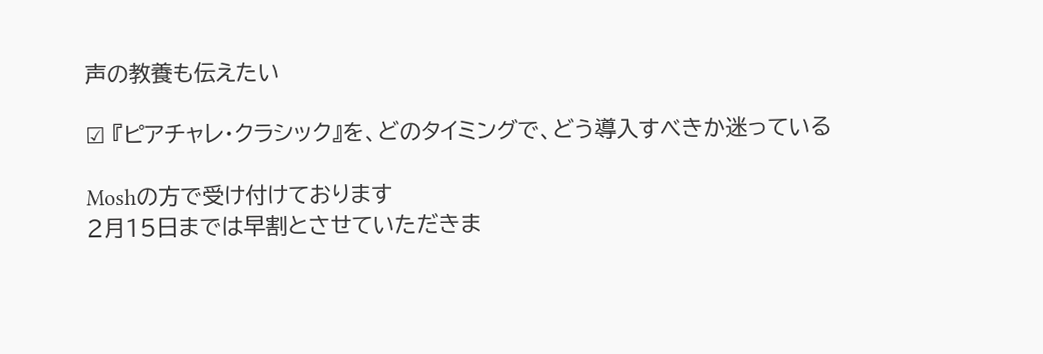声の教養も伝えたい

☑ 『ピアチャレ・クラシック』を、どのタイミングで、どう導入すべきか迷っている

Moshの方で受け付けております
2月15日までは早割とさせていただきま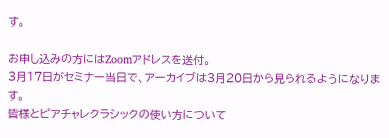す。

お申し込みの方にはZoomアドレスを送付。
3月17日がセミナー当日で、アーカイブは3月20日から見られるようになります。
皆様とピアチャレクラシックの使い方について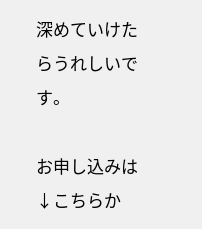深めていけたらうれしいです。

お申し込みは↓こちらか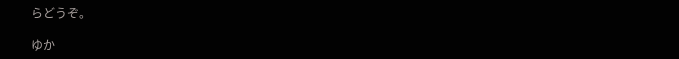らどうぞ。

ゆか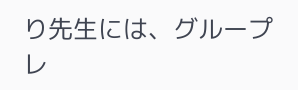り先生には、グループレ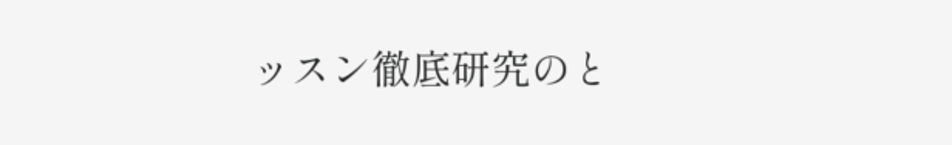ッスン徹底研究のと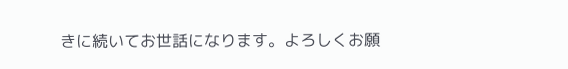きに続いてお世話になります。よろしくお願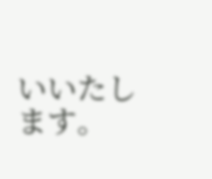いいたします。